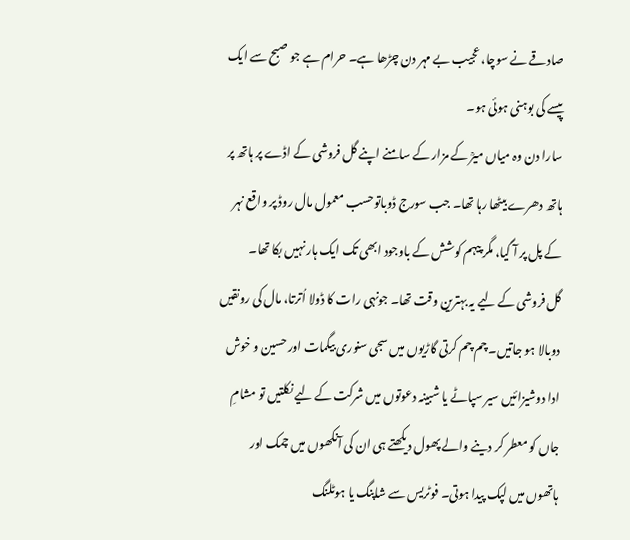صادقے نے سوچا، عجیب بے مہر دن چڑھا ہے۔ حرام ہے جو صبح سے ایک پیسے کی بوہنی ہوئی ہو۔
سارا دن وہ میاں میرؒ کے مزار کے سامنے اپنے گل فروشی کے اڈے پر ہاتھ پر ہاتھ دھرے بیٹھا رہا تھا۔ جب سورج ڈوباتوحسب معمول مال روڈ پر واقع نہر کے پل پر آ گیا، مگر پیہم کوشش کے باوجود ابھی تک ایک ہار نہیں بکا تھا۔
گل فروشی کے لیے یہ بہترین وقت تھا۔ جونہی رات کا ڈولا اُترتا، مال کی رونقیں دوبالا ہو جاتیں۔ چم چم کرتی گاڑیوں میں سجی سنوری بیگمات اور حسین و خوش ادا دوشیزائیں سیر سپاٹے یا شبینہ دعوتوں میں شرکت کے لیے نکلتیں تو مشامِ جاں کو معطر کر دینے والے پھول دیکھتے ہی ان کی آنکھوں میں چمک اور ہاتھوں میں لپک پیدا ہوتی۔ فوٹریس سے شاپنگ یا ہوٹلنگ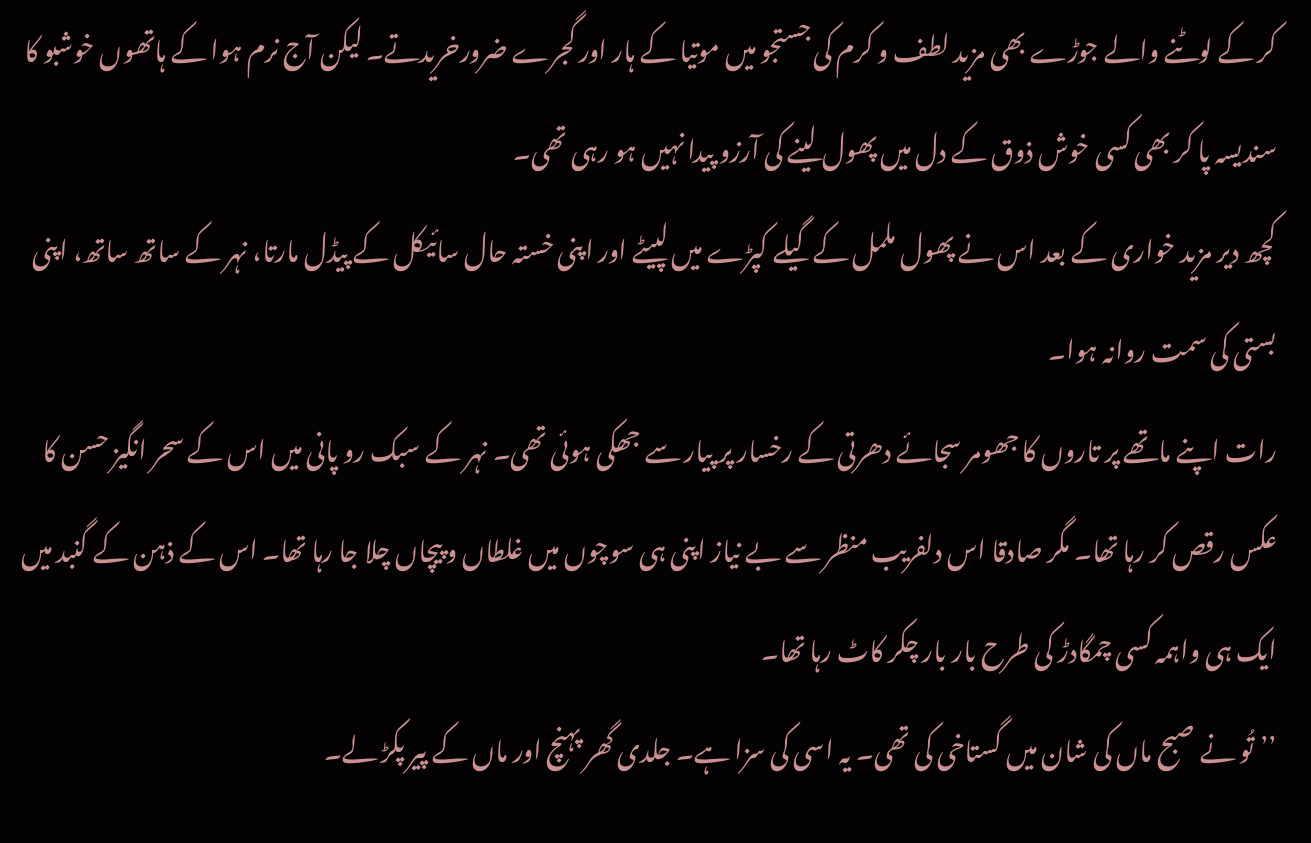کر کے لوٹنے والے جوڑے بھی مزید لطف و کرم کی جستجو میں موتیا کے ہار اور گجرے ضرورخریدتے۔ لیکن آج نرم ہوا کے ہاتھوں خوشبو کا سندیسہ پا کر بھی کسی خوش ذوق کے دل میں پھول لینے کی آرزو پیدا نہیں ہو رہی تھی۔
کچھ دیر مزید خواری کے بعد اس نے پھول ململ کے گیلے کپڑے میں لپیٹے اور اپنی خستہ حال سائیکل کے پیڈل مارتا، نہر کے ساتھ ساتھ، اپنی بستی کی سمت روانہ ہوا۔
رات اپنے ماتھے پر تاروں کا جھومر سجائے دھرتی کے رخسار پر پیار سے جھکی ہوئی تھی۔ نہر کے سبک رو پانی میں اس کے سحر انگیز حسن کا عکس رقص کر رہا تھا۔ مگر صادقا اس دلفریب منظر سے بے نیاز اپنی ہی سوچوں میں غلطاں و پیچاں چلا جا رہا تھا۔ اس کے ذہن کے گنبد میں ایک ہی واہمہ کسی چمگادڑ کی طرح بار بار چکر کاٹ رہا تھا۔
’’تُو نے صبح ماں کی شان میں گستاخی کی تھی۔ یہ اسی کی سزا ہے۔ جلدی گھر پہنچ اور ماں کے پیر پکڑ لے۔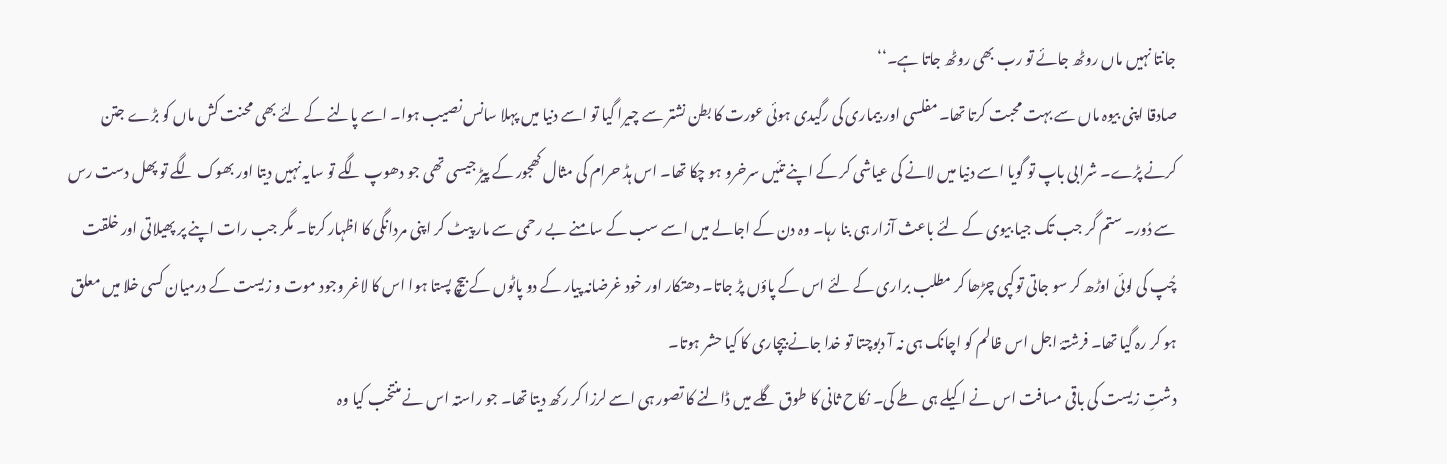جانتا نہیں ماں روٹھ جائے تو رب بھی روٹھ جاتا ہے۔‘‘
صادقا اپنی بیوہ ماں سے بہت محبت کرتا تھا۔ مفلسی اور بیماری کی رگیدی ہوئی عورت کا بطن نشتر سے چیرا گیا تو اسے دنیا میں پہلا سانس نصیب ہوا۔ اسے پالنے کے لئے بھی محنت کش ماں کو بڑے جتن کرنے پڑے۔ شرابی باپ تو گویا اسے دنیا میں لانے کی عیاشی کر کے اپنے تئیں سرخرو ہو چکا تھا۔ اس ہڈ حرام کی مثال کھجور کے پیڑ جیسی تھی جو دھوپ لگے تو سایہ نہیں دیتا اور بھوک لگے تو پھل دست رس سے دُور۔ ستم گر جب تک جیا بیوی کے لئے باعث آزار ہی بنا رہا۔ وہ دن کے اجالے میں اسے سب کے سامنے بے رحمی سے مار پیٹ کر اپنی مردانگی کا اظہار کرتا۔ مگر جب رات اپنے پر پھیلاتی اور خلقت چُپ کی لوئی اوڑھ کر سو جاتی توکپی چڑھا کر مطلب براری کے لئے اس کے پاؤں پڑ جاتا۔ دھتکار اور خود غرضانہ پیار کے دو پاٹوں کے بیچ پستا ہوا اس کا لاغر وجود موت و زیست کے درمیان کسی خلا میں معلق ہو کر رہ گیا تھا۔ فرشتۂ اجل اس ظالم کو اچانک ہی نہ آ دبوچتا تو خدا جانے بیچاری کا کیا حشر ہوتا۔
دشتِ زیست کی باقی مسافت اس نے اکیلے ہی طے کی۔ نکاح ثانی کا طوق گلے میں ڈالنے کا تصور ہی اسے لرزا کر رکھ دیتا تھا۔ جو راستہ اس نے منتخب کیا وہ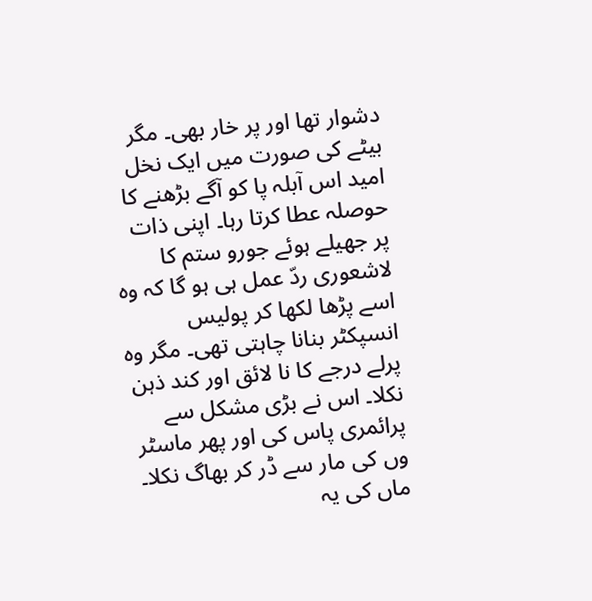دشوار تھا اور پر خار بھی۔ مگر بیٹے کی صورت میں ایک نخل امید اس آبلہ پا کو آگے بڑھنے کا حوصلہ عطا کرتا رہا۔ اپنی ذات پر جھیلے ہوئے جورو ستم کا لاشعوری ردّ عمل ہی ہو گا کہ وہ اسے پڑھا لکھا کر پولیس انسپکٹر بنانا چاہتی تھی۔ مگر وہ پرلے درجے کا نا لائق اور کند ذہن نکلا۔ اس نے بڑی مشکل سے پرائمری پاس کی اور پھر ماسٹر وں کی مار سے ڈر کر بھاگ نکلا۔ ماں کی یہ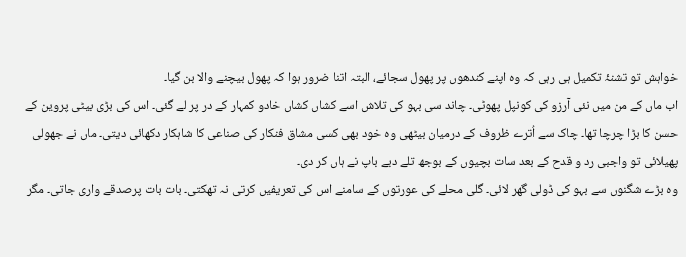خواہش تو تشنۂ تکمیل ہی رہی کہ وہ اپنے کندھوں پر پھول سجائے، البتہ اتنا ضرور ہوا کہ پھول بیچنے والا بن گیا۔
اب ماں کے من میں نئی آرزو کی کونپل پھوٹی۔ چاند سی بہو کی تلاش اسے کشاں کشاں خادو کمہار کے در پر لے گئی۔ اس کی بڑی بیٹی پروین کے حسن کا بڑا چرچا تھا۔ چاک سے اُترے ظروف کے درمیان بیٹھی وہ خود بھی کسی مشاق فنکار کی صناعی کا شاہکار دکھائی دیتی۔ ماں نے جھولی پھیلائی تو واجبی رد و قدح کے بعد سات بچیوں کے بوجھ تلے دبے باپ نے ہاں کر دی۔
وہ بڑے شگنوں سے بہو کی ڈولی گھر لائی۔ گلی محلے کی عورتوں کے سامنے اس کی تعریفیں کرتی نہ تھکتی۔ بات بات پرصدقے واری جاتی۔ مگر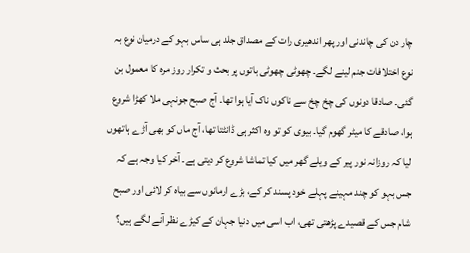چار دن کی چاندنی اور پھر اندھیری رات کے مصداق جلد ہی ساس بہو کے درمیان نوع بہ نوع اختلافات جنم لینے لگے۔ چھوٹی چھوٹی باتوں پر بحث و تکرار روز مرہ کا معمول بن گئی۔ صادقا دونوں کی چخ چخ سے ناکوں ناک آیا ہوا تھا۔ آج صبح جونہی ملا کھڑا شروع ہوا، صادقے کا میٹر گھوم گیا۔ بیوی کو تو وہ اکثر ہی ڈانٹتا تھا، آج ماں کو بھی آڑے ہاتھوں لیا کہ روزانہ نور پیر کے ویلے گھر میں کیا تماشا شروع کر دیتی ہے۔ آخر کیا وجہ ہے کہ جس بہو کو چند مہینے پہلے خود پسند کر کے، بڑے ارمانوں سے بیاہ کر لائی اور صبح شام جس کے قصیدے پڑھتی تھی، اب اسی میں دنیا جہان کے کیڑے نظر آنے لگے ہیں؟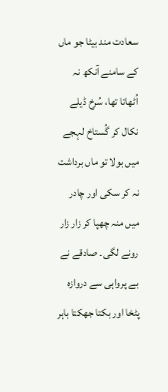سعادت مند بیٹا جو ماں کے سامنے آنکھ نہ اُٹھاتا تھا، سُرخ ڈیلے نکال کر گُستاخ لہجے میں بولا تو ماں برداشت نہ کر سکی اور چادر میں منہ چھپا کر زار زار رونے لگی۔ صادقے نے بے پرواہی سے دروازہ پٹخا اور بکتا جھکتا باہر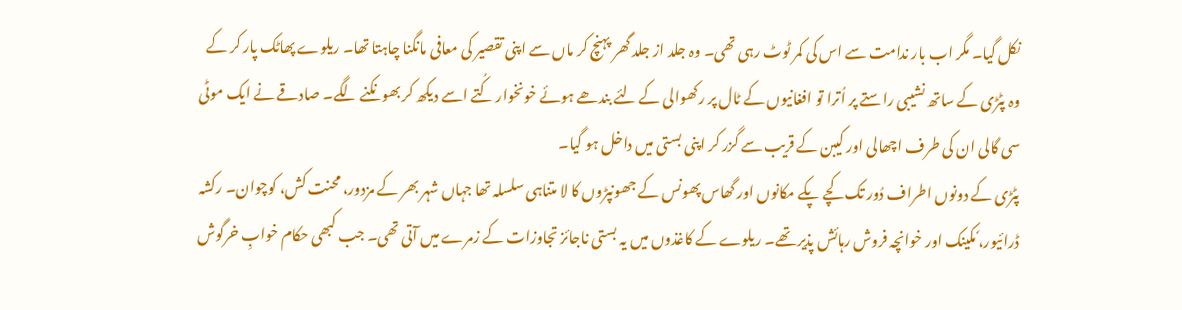نکل گیا۔ مگر اب بار ندامت سے اس کی کمر ٹوٹ رہی تھی۔ وہ جلد از جلد گھر پہنچ کر ماں سے اپنی تقصیر کی معافی مانگنا چاہتا تھا۔ ریلوے پھاٹک پار کر کے وہ پٹڑی کے ساتھ نشیبی راستے پر اُترا تو افغانیوں کے ٹال پر رکھوالی کے لئے بندھے ہوئے خونخوار کُتے اسے دیکھ کر بھونکنے لگے۔ صادقے نے ایک موٹی سی گالی ان کی طرف اچھالی اور کیبن کے قریب سے گزر کر اپنی بستی میں داخل ہو گیا۔
پٹڑی کے دونوں اطراف دُور تک کچے پکے مکانوں اور گھاس پھونس کے جھونپڑوں کا لا متناہی سلسلہ تھا جہاں شہر بھر کے مزدور، محنت کش، کوچوان۔ رکشہ ڈرائیور،ٗ مکینک اور خوانچہ فروش رہائش پذیر تھے۔ ریلوے کے کاغذوں میں یہ بستی ناجائز تجاوزات کے زمرے میں آتی تھی۔ جب کبھی حکام خوابِ خرگوش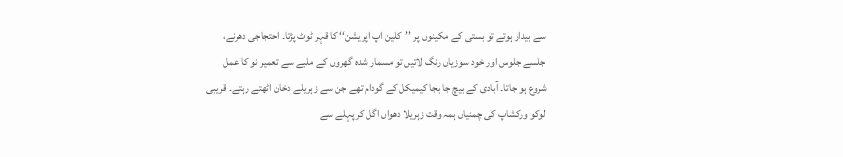سے بیدار ہوتے تو بستی کے مکینوں پر ’’کلین اپ اپریشن‘‘ کا قہر ٹوٹ پڑتا۔ احتجاجی دھرنے، جلسے جلوس اور خود سوزیاں رنگ لاتیں تو مسمار شدہ گھروں کے ملبے سے تعمیر نو کا عمل شروع ہو جاتا۔ آبادی کے بیچ جا بجا کیمیکل کے گودام تھے جن سے زہریلے دخان اٹھتے رہتے۔ قریبی لوکو ورکشاپ کی چمنیاں ہمہ وقت زہریلا دھواں اگل کر پہلے سے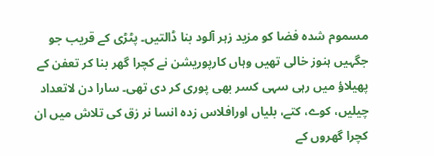مسموم شدہ فضا کو مزید زہر آلود بنا ڈالتیں۔ پٹڑی کے قریب جو جگہیں ہنوز خالی تھیں وہاں کارپوریشن نے کچرا گھر بنا کر تعفن کے پھیلاؤ میں رہی سہی کسر بھی پوری کر دی تھی۔ سارا دن لاتعداد چیلیں، کوے، کتے، بلیاں اورافلاس زدہ انسا نر زق کی تلاش میں ان کچرا گھروں کے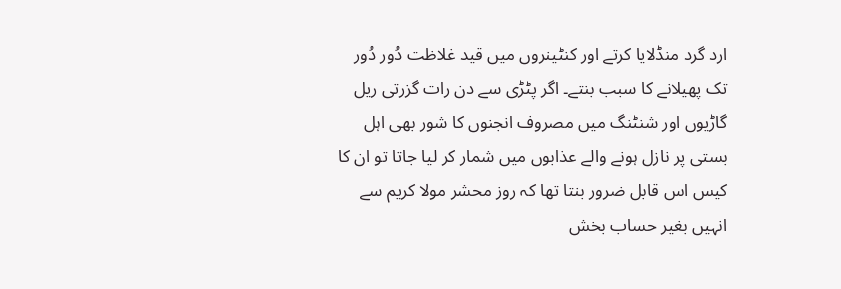ارد گرد منڈلایا کرتے اور کنٹینروں میں قید غلاظت دُور دُور تک پھیلانے کا سبب بنتے۔ اگر پٹڑی سے دن رات گزرتی ریل گاڑیوں اور شنٹنگ میں مصروف انجنوں کا شور بھی اہل بستی پر نازل ہونے والے عذابوں میں شمار کر لیا جاتا تو ان کا کیس اس قابل ضرور بنتا تھا کہ روز محشر مولا کریم سے انہیں بغیر حساب بخش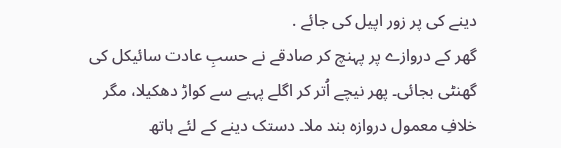دینے کی پر زور اپیل کی جائے .
گھر کے دروازے پر پہنچ کر صادقے نے حسبِ عادت سائیکل کی گھنٹی بجائی۔ پھر نیچے اُتر کر اگلے پہیے سے کواڑ دھکیلا، مگر خلافِ معمول دروازہ بند ملا۔ دستک دینے کے لئے ہاتھ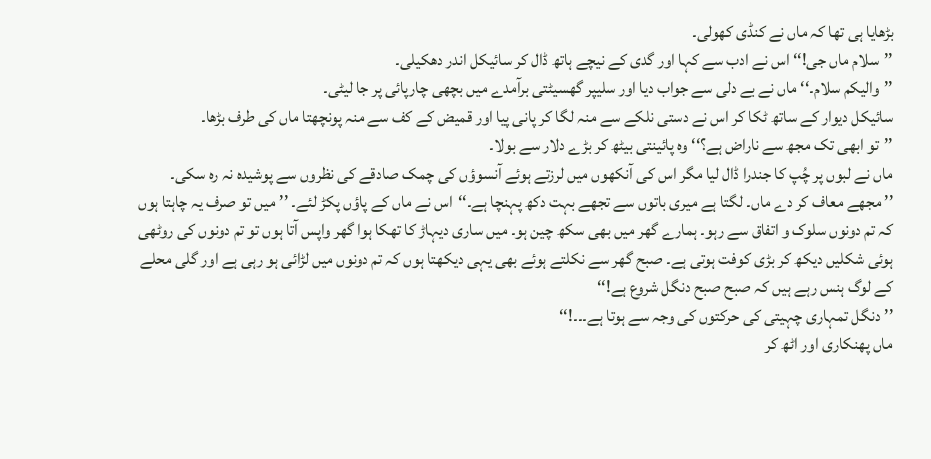بڑھایا ہی تھا کہ ماں نے کنڈی کھولی۔
’’سلام ماں جی!‘‘ اس نے ادب سے کہا اور گدی کے نیچے ہاتھ ڈال کر سائیکل اندر دھکیلی۔
’’والیکم سلام۔‘‘ ماں نے بے دلی سے جواب دیا اور سلیپر گھسیٹتی برآمدے میں بچھی چارپائی پر جا لیٹی۔
سائیکل دیوار کے ساتھ ٹکا کر اس نے دستی نلکے سے منہ لگا کر پانی پیا اور قمیض کے کف سے منہ پونچھتا ماں کی طرف بڑھا۔
’’تو ابھی تک مجھ سے ناراض ہے؟‘‘ وہ پائینتی بیٹھ کر بڑے دلار سے بولا۔
ماں نے لبوں پر چُپ کا جندرا ڈال لیا مگر اس کی آنکھوں میں لرزتے ہوئے آنسوؤں کی چمک صادقے کی نظروں سے پوشیدہ نہ رہ سکی۔
’’ مجھے معاف کر دے ماں۔ لگتا ہے میری باتوں سے تجھے بہت دکھ پہنچا ہے۔‘‘اس نے ماں کے پاؤں پکڑ لئے۔ ’’میں تو صرف یہ چاہتا ہوں کہ تم دونوں سلوک و اتفاق سے رہو۔ ہمارے گھر میں بھی سکھ چین ہو۔ میں ساری دیہاڑ کا تھکا ہوا گھر واپس آتا ہوں تو تم دونوں کی روٹھی ہوئی شکلیں دیکھ کر بڑی کوفت ہوتی ہے۔ صبح گھر سے نکلتے ہوئے بھی یہی دیکھتا ہوں کہ تم دونوں میں لڑائی ہو رہی ہے اور گلی محلے کے لوگ ہنس رہے ہیں کہ صبح صبح دنگل شروع ہے!‘‘
’’دنگل تمہاری چہیتی کی حرکتوں کی وجہ سے ہوتا ہے۔۔۔!‘‘
ماں پھنکاری اور اٹھ کر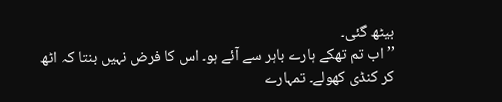بیٹھ گئی۔
’’اب تم تھکے ہارے باہر سے آئے ہو۔ اس کا فرض نہیں بنتا کہ اٹھ کر کنڈی کھولے۔ تمہارے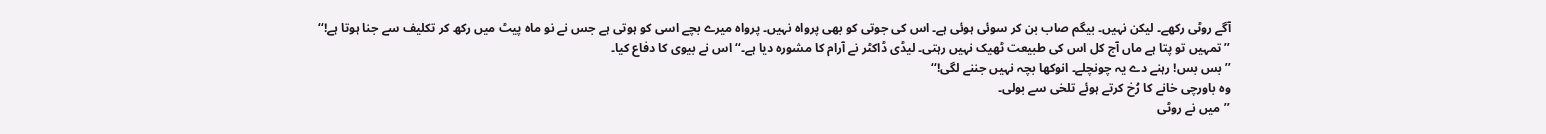آگے روٹی رکھے۔ لیکن نہیں۔ بیگم صاب بن کر سوئی ہوئی ہے۔ اس کی جوتی کو بھی پرواہ نہیں۔ پرواہ میرے بچے اسی کو ہوتی ہے جس نے نو ماہ پیٹ میں رکھ کر تکلیف سے جنا ہوتا ہے!‘‘
’’تمہیں تو پتا ہے ماں آج کل اس کی طبیعت ٹھیک نہیں رہتی۔ لیڈی ڈاکٹر نے آرام کا مشورہ دیا ہے۔‘‘ اس نے بیوی کا دفاع کیا۔
’’بس بس! رہنے دے یہ چونچلے۔ انوکھا بچہ نہیں جننے لگی!‘‘
وہ باورچی خانے کا رُخ کرتے ہوئے تلخی سے بولی۔
’’میں نے روٹی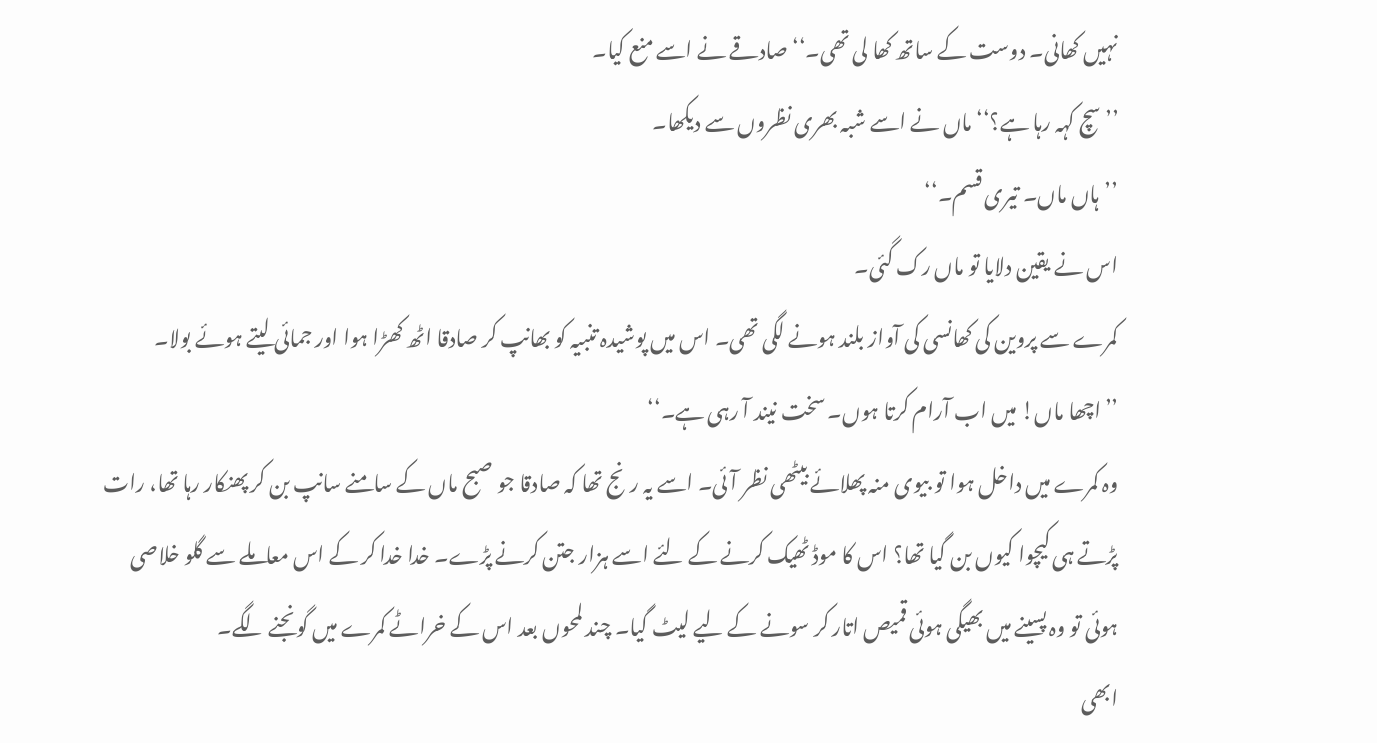نہیں کھانی۔ دوست کے ساتھ کھا لی تھی۔‘‘ صادقے نے اسے منع کیا۔
’’سچ کہہ رہا ہے؟‘‘ ماں نے اسے شبہ بھری نظروں سے دیکھا۔
’’ہاں ماں۔ تیری قسم۔‘‘
اس نے یقین دلایا تو ماں رک گئی۔
کمرے سے پروین کی کھانسی کی آواز بلند ہونے لگی تھی۔ اس میں پوشیدہ تنبیہ کو بھانپ کر صادقا اٹھ کھڑا ہوا اور جمائی لیتے ہوئے بولا۔
’’اچھا ماں! میں اب آرام کرتا ہوں۔ سخت نیند آ رہی ہے۔‘‘
وہ کمرے میں داخل ہوا تو بیوی منہ پھلائے بیٹھی نظر آئی۔ اسے یہ رنج تھا کہ صادقا جو صبح ماں کے سامنے سانپ بن کر پھنکار رہا تھا، رات پڑتے ہی کیچوا کیوں بن گیا تھا؟ اس کا موڈ ٹھیک کرنے کے لئے اسے ہزار جتن کرنے پڑے۔ خدا خدا کر کے اس معاملے سے گلو خلاصی ہوئی تو وہ پسینے میں بھیگی ہوئی قمیص اتار کر سونے کے لیے لیٹ گیا۔ چند لمحوں بعد اس کے خراٹے کمرے میں گونجنے لگے۔
ابھی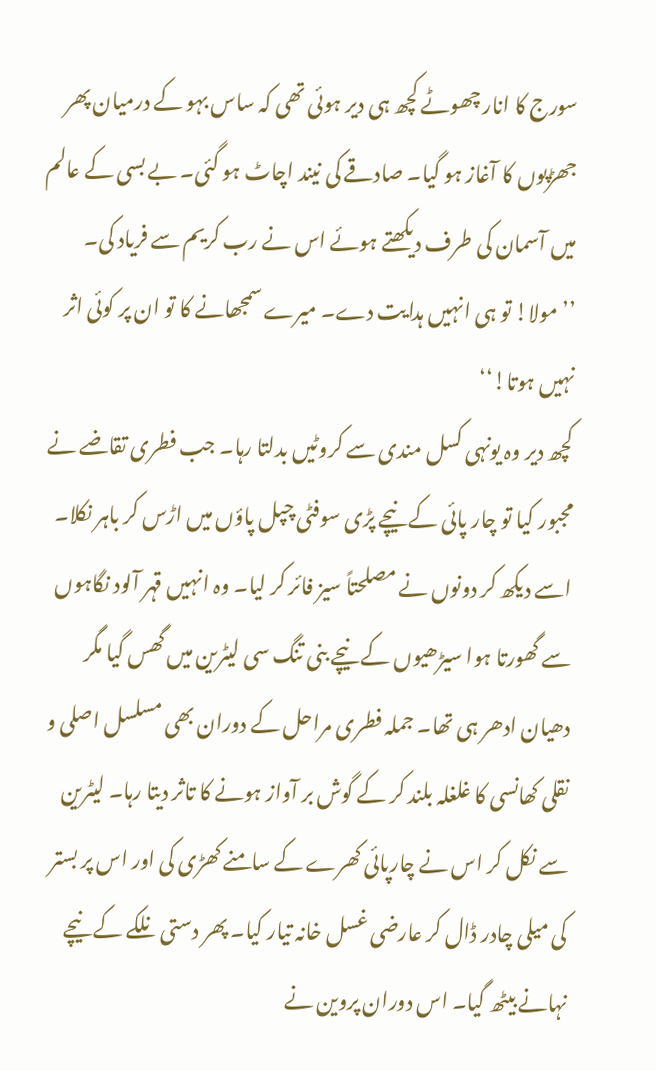سورج کا انار چھوٹے کچھ ہی دیر ہوئی تھی کہ ساس بہو کے درمیان پھر جھڑپوں کا آغاز ہو گیا۔ صادقے کی نیند اچاٹ ہو گئی۔ بے بسی کے عالم میں آسمان کی طرف دیکھتے ہوئے اس نے رب کریم سے فریاد کی۔
’’مولا! تو ہی انہیں ہدایت دے۔ میرے سمجھانے کا تو ان پر کوئی اثر نہیں ہوتا!‘‘
کچھ دیر وہ یونہی کسل مندی سے کروٹیں بدلتا رہا۔ جب فطری تقاضے نے مجبور کیا تو چار پائی کے نیچے پڑی سوفٹی چپل پاؤں میں اڑس کر باہر نکلا۔ اسے دیکھ کر دونوں نے مصلحتاً سیز فائر کر لیا۔ وہ انہیں قہر آلود نگاہوں سے گھورتا ہوا سیڑھیوں کے نیچے بنی تنگ سی لیٹرین میں گھس گیا مگر دھیان ادھر ہی تھا۔ جملہ فطری مراحل کے دوران بھی مسلسل اصلی و نقلی کھانسی کا غلغلہ بلند کر کے گوش بر آواز ہونے کا تاثر دیتا رہا۔ لیٹرین سے نکل کر اس نے چارپائی کھرے کے سامنے کھڑی کی اور اس پر بستر کی میلی چادر ڈال کر عارضی غسل خانہ تیار کیا۔ پھر دستی نلکے کے نیچے نہانے بیٹھ گیا۔ اس دوران پروین نے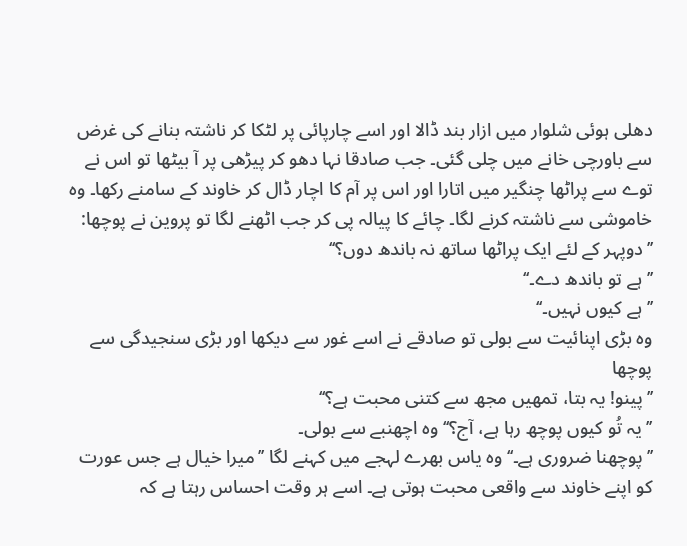دھلی ہوئی شلوار میں ازار بند ڈالا اور اسے چارپائی پر لٹکا کر ناشتہ بنانے کی غرض سے باورچی خانے میں چلی گئی۔ جب صادقا نہا دھو کر پیڑھی پر آ بیٹھا تو اس نے توے سے پراٹھا چنگیر میں اتارا اور اس پر آم کا اچار ڈال کر خاوند کے سامنے رکھا۔ وہ خاموشی سے ناشتہ کرنے لگا۔ چائے کا پیالہ پی کر جب اٹھنے لگا تو پروین نے پوچھا:
’’دوپہر کے لئے ایک پراٹھا ساتھ نہ باندھ دوں؟‘‘
’’ہے تو باندھ دے۔‘‘
’’ہے کیوں نہیں۔‘‘
وہ بڑی اپنائیت سے بولی تو صادقے نے اسے غور سے دیکھا اور بڑی سنجیدگی سے پوچھا
’’پینو! یہ بتا، تمھیں مجھ سے کتنی محبت ہے؟‘‘
’’ یہ تُو کیوں پوچھ رہا ہے، آج؟‘‘ وہ اچھنبے سے بولی۔
’’پوچھنا ضروری ہے۔‘‘ وہ یاس بھرے لہجے میں کہنے لگا ’’میرا خیال ہے جس عورت کو اپنے خاوند سے واقعی محبت ہوتی ہے۔ اسے ہر وقت احساس رہتا ہے کہ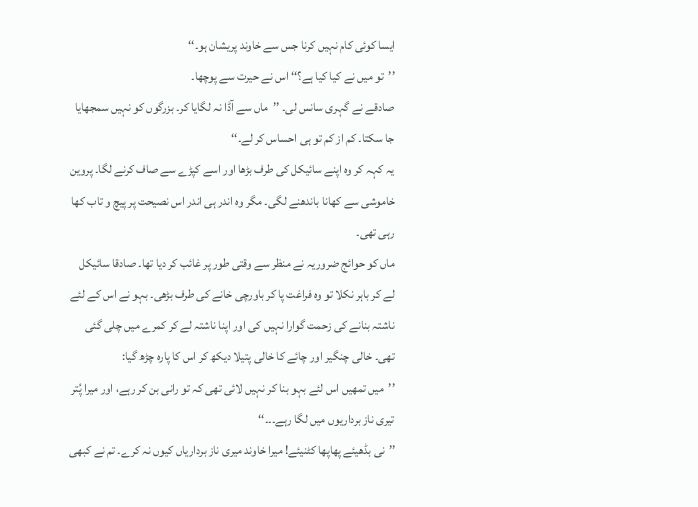ایسا کوئی کام نہیں کرنا جس سے خاوند پریشان ہو۔‘‘
’’تو میں نے کیا کیا ہے؟‘‘ اس نے حیرت سے پوچھا۔
صادقے نے گہری سانس لی۔ ’’ماں سے آڈا نہ لگایا کر۔ بزرگوں کو نہیں سمجھایا جا سکتا۔ کم از کم تو ہی احساس کر لے۔‘‘
یہ کہہ کر وہ اپنے سائیکل کی طرف بڑھا اور اسے کپڑے سے صاف کرنے لگا۔ پروین خاموشی سے کھانا باندھنے لگی۔ مگر وہ اندر ہی اندر اس نصیحت پر پیچ و تاب کھا رہی تھی۔
ماں کو حوائج ضروریہ نے منظر سے وقتی طور پر غائب کر دیا تھا۔ صادقا سائیکل لے کر باہر نکلا تو وہ فراغت پا کر باورچی خانے کی طرف بڑھی۔ بہو نے اس کے لئے ناشتہ بنانے کی زحمت گوارا نہیں کی اور اپنا ناشتہ لے کر کمرے میں چلی گئی تھی۔ خالی چنگیر اور چائے کا خالی پتیلا دیکھ کر اس کا پارہ چڑھ گیا:
’’میں تمھیں اس لئے بہو بنا کر نہیں لائی تھی کہ تو رانی بن کر رہے، اور میرا پُتر تیری ناز برداریوں میں لگا رہے۔۔۔‘‘
’’نی بڈھیئے پھاپھا کٹنیئے! میرا خاوند میری ناز برداریاں کیوں نہ کرے۔ تم نے کبھی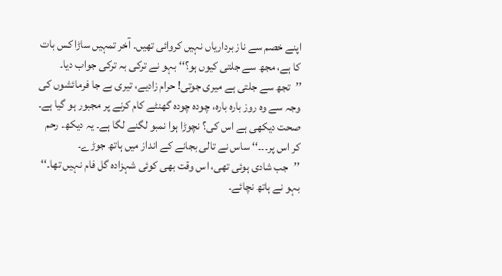اپنے خصم سے ناز برداریاں نہیں کروائی تھیں۔ آخر تمہیں ساڑا کس بات کا ہے، مجھ سے جلتی کیوں ہو؟‘‘ بہو نے ترکی بہ ترکی جواب دیا۔
’’تجھ سے جلتی ہے میری جوتی! حرام زادیے، تیری بے جا فرمائشوں کی وجہ سے وہ روز بارہ بارہ، چودہ چودہ گھنٹے کام کرنے پر مجبور ہو گیا ہے۔ صحت دیکھی ہے اس کی؟ نچوڑا ہوا نمبو لگنے لگا ہے۔ یہ دیکھ۔ رحم کر اس پر۔۔۔‘‘ ساس نے تالی بجانے کے انداز میں ہاتھ جوڑے۔
’’جب شادی ہوئی تھی، اس وقت بھی کوئی شہزادہ گل فام نہیں تھا۔‘‘ بہو نے ہاتھ نچائے۔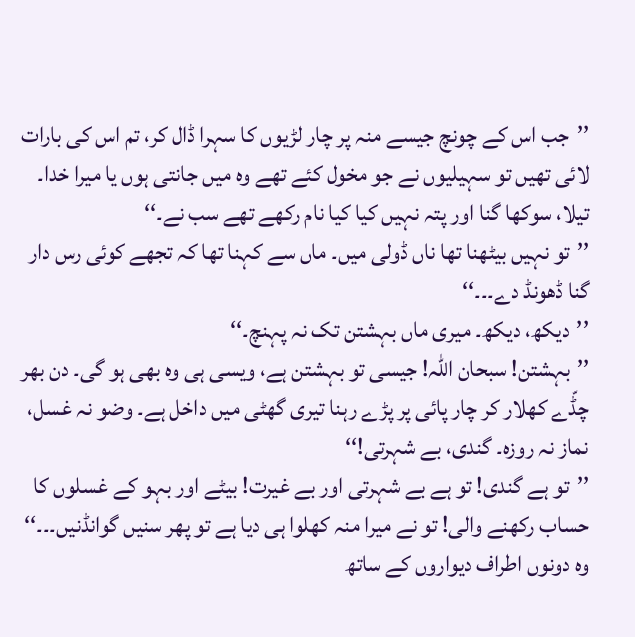’’جب اس کے چونچ جیسے منہ پر چار لڑیوں کا سہرا ڈال کر، تم اس کی بارات لائی تھیں تو سہیلیوں نے جو مخول کئے تھے وہ میں جانتی ہوں یا میرا خدا۔ تیلا، سوکھا گنا اور پتہ نہیں کیا کیا نام رکھے تھے سب نے۔‘‘
’’تو نہیں بیٹھنا تھا ناں ڈولی میں۔ ماں سے کہنا تھا کہ تجھے کوئی رس دار گنا ڈھونڈ دے۔۔۔‘‘
’’دیکھ، دیکھ۔ میری ماں بہشتن تک نہ پہنچ۔‘‘
’’بہشتن! سبحان اللہ! جیسی تو بہشتن ہے، ویسی ہی وہ بھی ہو گی۔ دن بھر چڈّے کھلار کر چار پائی پر پڑے رہنا تیری گھٹی میں داخل ہے۔ وضو نہ غسل، نماز نہ روزہ۔ گندی، بے شہرتی!‘‘
’’تو ہے گندی! تو ہے بے شہرتی اور بے غیرت! بیٹے اور بہو کے غسلوں کا حساب رکھنے والی! تو نے میرا منہ کھلوا ہی دیا ہے تو پھر سنیں گوانڈنیں۔۔۔‘‘
وہ دونوں اطراف دیواروں کے ساتھ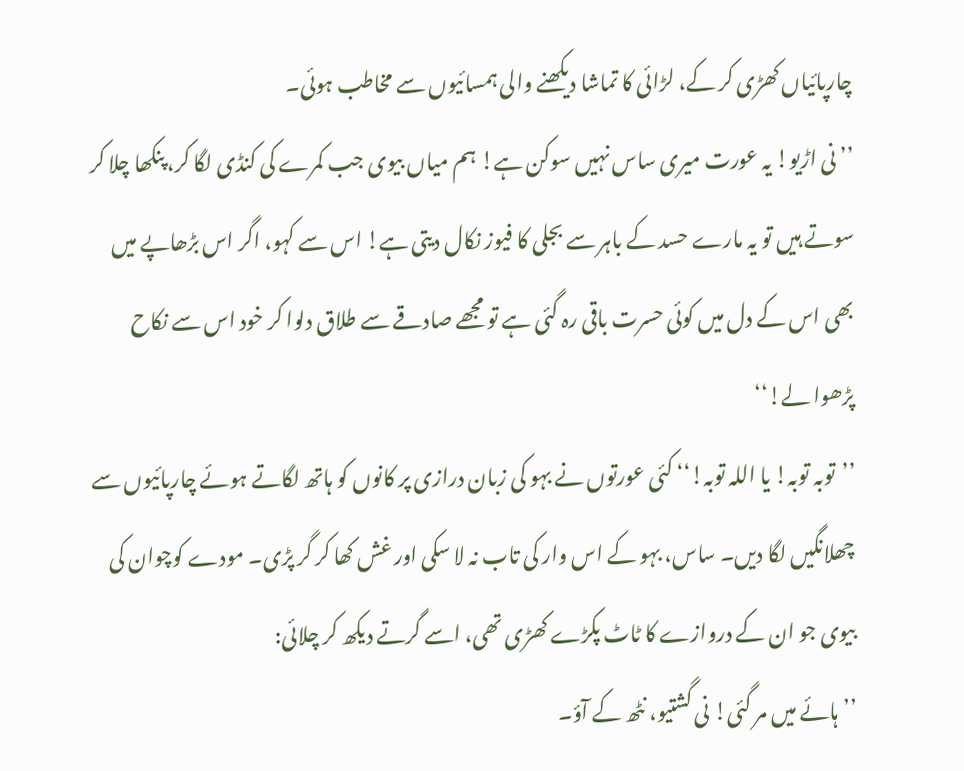چارپائیاں کھڑی کر کے، لڑائی کا تماشا دیکھنے والی ہمسائیوں سے مخاطب ہوئی۔
’’نی اڑیو! یہ عورت میری ساس نہیں سوکن ہے! ہم میاں بیوی جب کمرے کی کنڈی لگا کر، پنکھا چلا کر سوتے ہیں تو یہ مارے حسد کے باہر سے بجلی کا فیوز نکال دیتی ہے! اس سے کہو، اگر اس بڑھاپے میں بھی اس کے دل میں کوئی حسرت باقی رہ گئی ہے تو مجھے صادقے سے طلاق دلوا کر خود اس سے نکاح پڑھوا لے!‘‘
’’توبہ توبہ! یا اللہ توبہ!‘‘ کئی عورتوں نے بہو کی زبان درازی پر کانوں کو ہاتھ لگاتے ہوئے چارپائیوں سے چھلانگیں لگا دیں۔ ساس، بہو کے اس وار کی تاب نہ لا سکی اور غش کھا کر گر پڑی۔ مودے کوچوان کی بیوی جو ان کے دروازے کا ٹاٹ پکڑے کھڑی تھی، اسے گرتے دیکھ کر چلائی:
’’ہائے میں مر گئی! نی گشتیو، نٹھ کے آؤ۔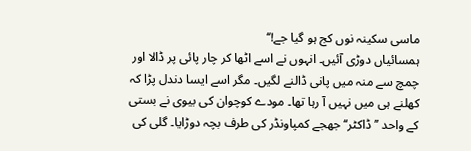ماسی سکینہ نوں کج ہو گیا جے!‘‘
ہمسائیاں دوڑی آئیں۔ انہوں نے اسے اٹھا کر چار پائی پر ڈالا اور چمچ سے منہ میں پانی ڈالنے لگیں۔ مگر اسے ایسا دندل پڑا کہ کھلنے ہی میں نہیں آ رہا تھا۔ مودے کوچوان کی بیوی نے بستی کے واحد ’’ ڈاکٹر‘‘ جھجے کمپاونڈر کی طرف بچہ دوڑایا۔ گلی کی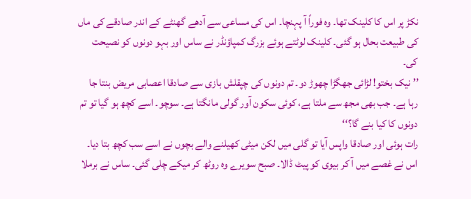نکڑ پر اس کا کلینک تھا۔ وہ فوراً آ پہنچا۔ اس کی مساعی سے آدھے گھنٹے کے اندر صادقے کی ماں کی طبیعت بحال ہو گئی۔ کلینک لوٹتے ہوئے بزرگ کمپاؤنڈر نے ساس اور بہو دونوں کو نصیحت کی۔
’’ نیک بختو! لڑائی جھگڑا چھوڑ دو۔ تم دونوں کی چپقلش بازی سے صادقا اعصابی مریض بنتا جا رہا ہے۔ جب بھی مجھ سے ملتا ہے، کوئی سکون آور گولی مانگتا ہے۔ سوچو۔ اسے کچھ ہو گیا تو تم دونوں کا کیا بنے گا؟‘‘
رات ہوئی اور صادقا واپس آیا تو گلی میں لکن میٹی کھیلنے والے بچوں نے اسے سب کچھ بتا دیا۔ اس نے غصے میں آ کر بیوی کو پیٹ ڈالا۔ صبح سویرے وہ روٹھ کر میکے چلی گئی۔ ساس نے برملا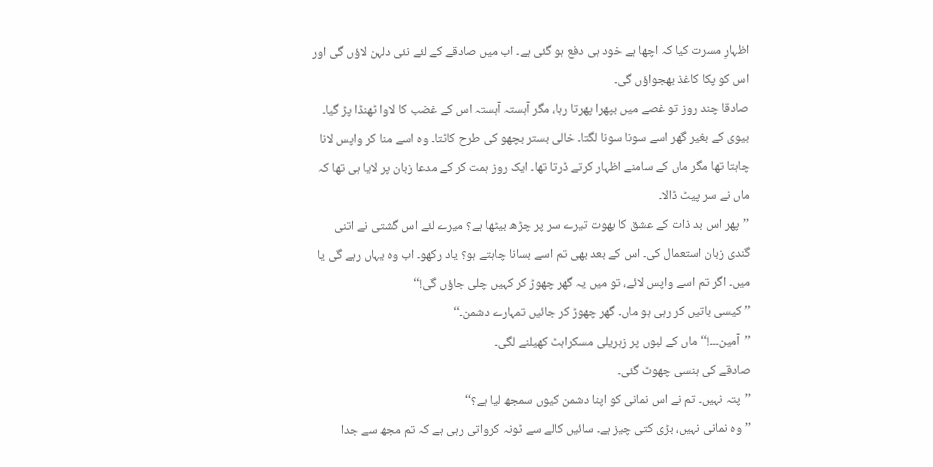اظہارِ مسرت کیا کہ اچھا ہے خود ہی دفع ہو گئی ہے۔ اب میں صادقے کے لئے نئی دلہن لاؤں گی اور اس کو پکا کاغذ بھجواؤں گی۔
صادقا چند روز تو غصے میں بپھرا پھرتا رہا، مگر آہستہ آہستہ اس کے غضب کا لاوا ٹھنڈا پڑ گیا۔ بیوی کے بغیر گھر اسے سونا سونا لگتا۔ خالی بستر بچھو کی طرح کاٹتا۔ وہ اسے منا کر واپس لانا چاہتا تھا مگر ماں کے سامنے اظہار کرتے ڈرتا تھا۔ ایک روز ہمت کر کے مدعا زبان پر لایا ہی تھا کہ ماں نے سر پیٹ ڈالا۔
’’پھر اس بد ذات کے عشق کا بھوت تیرے سر پر چڑھ بیٹھا ہے؟ میرے لئے اس گشتی نے اتنی گندی زبان استعمال کی۔ اس کے بعد بھی تم اسے بسانا چاہتے ہو؟ یاد رکھو۔ اب وہ یہاں رہے گی یا میں۔ اگر تم اسے واپس لائے، تو میں یہ گھر چھوڑ کر کہیں چلی جاؤں گی!‘‘
’’کیسی باتیں کر رہی ہو ماں۔ گھر چھوڑ کر جائیں تمہارے دشمن۔‘‘
’’آمین۔۔۔!‘‘ ماں کے لبوں پر زہریلی مسکراہٹ کھیلنے لگی۔
صادقے کی ہنسی چھوٹ گئی۔
’’پتہ نہیں۔ تم نے اس نمانی کو اپنا دشمن کیوں سمجھ لیا ہے؟‘‘
’’وہ نمانی نہیں، بڑی کتی چیز ہے۔ سائیں کالے سے ٹونہ کرواتی رہی ہے کہ تم مجھ سے جدا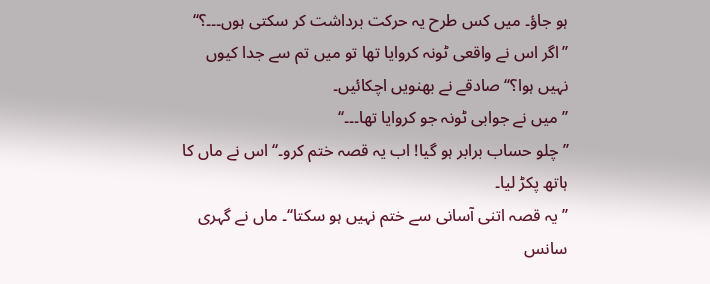ہو جاؤ۔ میں کس طرح یہ حرکت برداشت کر سکتی ہوں۔۔۔؟‘‘
’’اگر اس نے واقعی ٹونہ کروایا تھا تو میں تم سے جدا کیوں نہیں ہوا؟‘‘ صادقے نے بھنویں اچکائیں۔
’’میں نے جوابی ٹونہ جو کروایا تھا۔۔۔‘‘
’’ چلو حساب برابر ہو گیا! اب یہ قصہ ختم کرو۔‘‘ اس نے ماں کا ہاتھ پکڑ لیا۔
’’یہ قصہ اتنی آسانی سے ختم نہیں ہو سکتا‘‘۔ ماں نے گہری سانس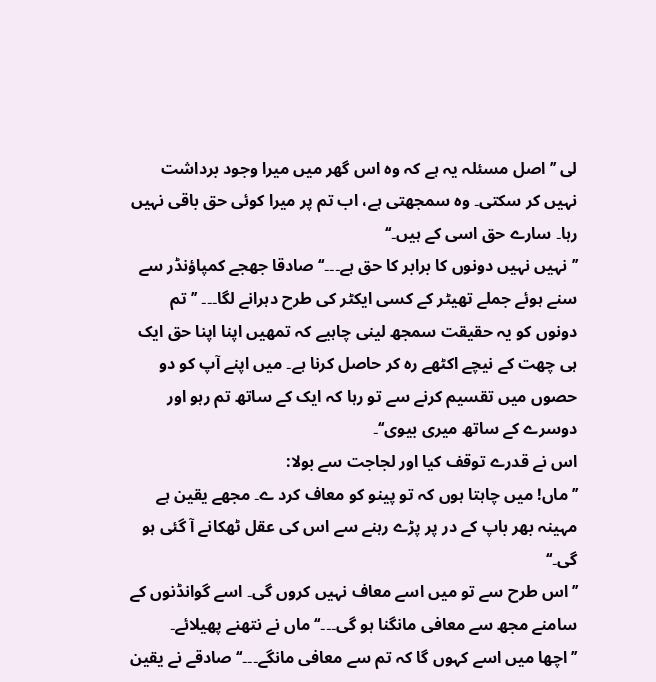لی ’’اصل مسئلہ یہ ہے کہ وہ اس گھر میں میرا وجود برداشت نہیں کر سکتی۔ وہ سمجھتی ہے، اب تم پر میرا کوئی حق باقی نہیں رہا۔ سارے حق اسی کے ہیں۔‘‘
’’نہیں نہیں دونوں کا برابر کا حق ہے۔۔۔‘‘ صادقا جھجے کمپاؤنڈر سے سنے ہوئے جملے تھیٹر کے کسی ایکٹر کی طرح دہرانے لگا۔۔۔ ’’تم دونوں کو یہ حقیقت سمجھ لینی چاہیے کہ تمھیں اپنا اپنا حق ایک ہی چھت کے نیچے اکٹھے رہ کر حاصل کرنا ہے۔ میں اپنے آپ کو دو حصوں میں تقسیم کرنے سے تو رہا کہ ایک کے ساتھ تم رہو اور دوسرے کے ساتھ میری بیوی‘‘۔
اس نے قدرے توقف کیا اور لجاجت سے بولا:
’’ماں! میں چاہتا ہوں کہ تو پینو کو معاف کرد ے۔ مجھے یقین ہے مہینہ بھر باپ کے در پر پڑے رہنے سے اس کی عقل ٹھکانے آ گئی ہو گی۔‘‘
’’اس طرح سے تو میں اسے معاف نہیں کروں گی۔ اسے گوانڈنوں کے سامنے مجھ سے معافی مانگنا ہو گی۔۔۔‘‘ ماں نے نتھنے پھیلائے۔
’’ اچھا میں اسے کہوں گا کہ تم سے معافی مانگے۔۔۔‘‘ صادقے نے یقین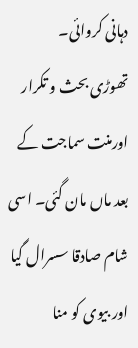دہانی کروائی۔
تھوڑی بحث و تکرار اورمنت سماجت کے بعد ماں مان گئی۔ اسی شام صادقا سسرال گیا اور بیوی کو منا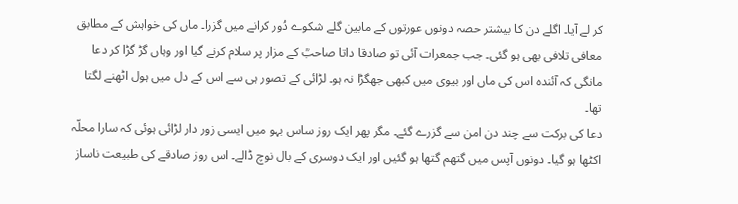کر لے آیا۔ اگلے دن کا بیشتر حصہ دونوں عورتوں کے مابین گلے شکوے دُور کرانے میں گزرا۔ ماں کی خواہش کے مطابق معافی تلافی بھی ہو گئی۔ جب جمعرات آئی تو صادقا داتا صاحبؒ کے مزار پر سلام کرنے گیا اور وہاں گڑ گڑا کر دعا مانگی کہ آئندہ اس کی ماں اور بیوی میں کبھی جھگڑا نہ ہو۔ لڑائی کے تصور ہی سے اس کے دل میں ہول اٹھنے لگتا تھا۔
دعا کی برکت سے چند دن امن سے گزرے گئے۔ مگر پھر ایک روز ساس بہو میں ایسی زور دار لڑائی ہوئی کہ سارا محلّہ اکٹھا ہو گیا۔ دونوں آپس میں گتھم گتھا ہو گئیں اور ایک دوسری کے بال نوچ ڈالے۔ اس روز صادقے کی طبیعت ناساز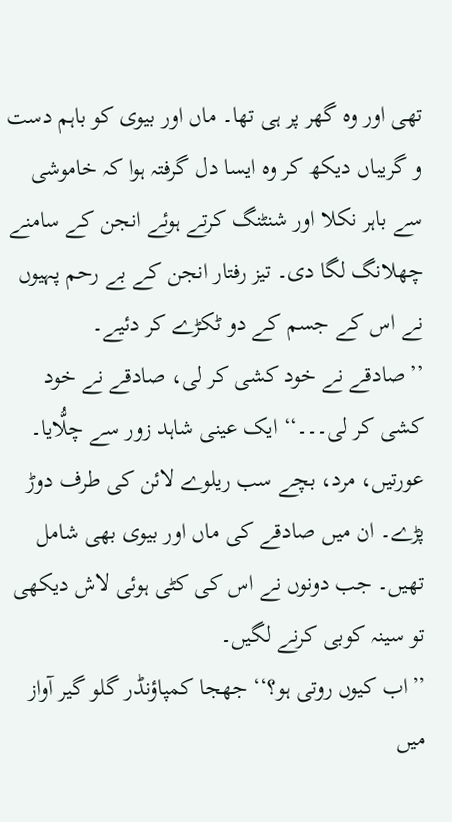تھی اور وہ گھر پر ہی تھا۔ ماں اور بیوی کو باہم دست و گریباں دیکھ کر وہ ایسا دل گرفتہ ہوا کہ خاموشی سے باہر نکلا اور شنٹنگ کرتے ہوئے انجن کے سامنے چھلانگ لگا دی۔ تیز رفتار انجن کے بے رحم پہیوں نے اس کے جسم کے دو ٹکڑے کر دئیے۔
’’صادقے نے خود کشی کر لی، صادقے نے خود کشی کر لی۔۔۔‘‘ ایک عینی شاہد زور سے چلُّایا۔
عورتیں، مرد، بچے سب ریلوے لائن کی طرف دوڑ پڑے۔ ان میں صادقے کی ماں اور بیوی بھی شامل تھیں۔ جب دونوں نے اس کی کٹی ہوئی لاش دیکھی تو سینہ کوبی کرنے لگیں۔
’’اب کیوں روتی ہو؟‘‘ جھجا کمپاؤنڈر گلو گیر آواز میں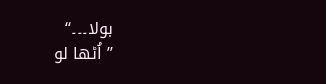بولا۔۔۔‘‘
’’اُٹھا لو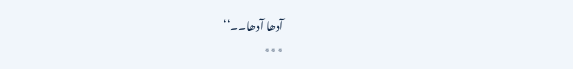آدھا آدھا۔۔‘‘
٭٭٭